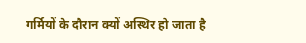गर्मियों के दौरान क्यों अस्थिर हो जाता है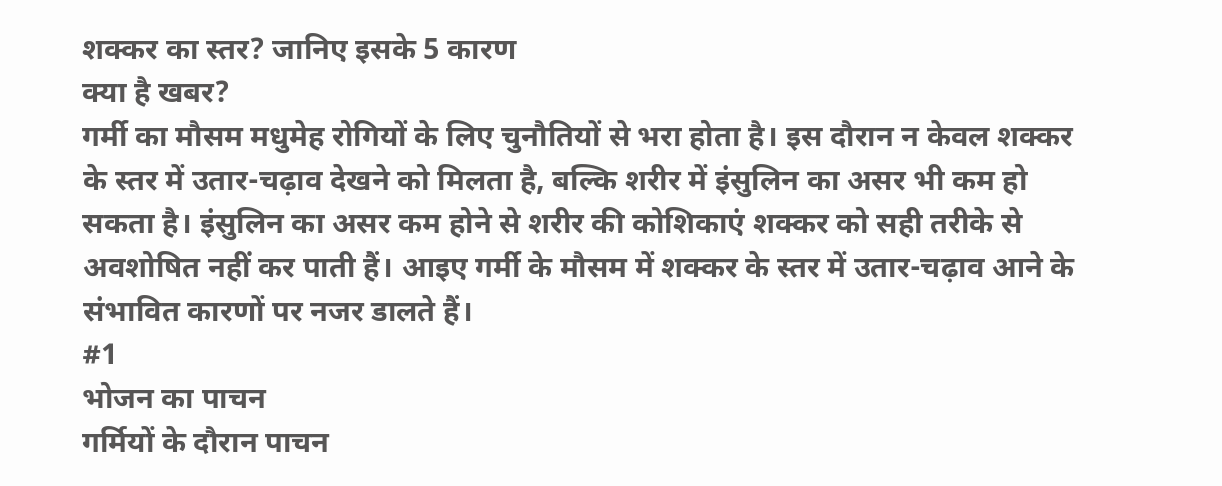शक्कर का स्तर? जानिए इसके 5 कारण
क्या है खबर?
गर्मी का मौसम मधुमेह रोगियों के लिए चुनौतियों से भरा होता है। इस दौरान न केवल शक्कर के स्तर में उतार-चढ़ाव देखने को मिलता है, बल्कि शरीर में इंसुलिन का असर भी कम हो सकता है। इंसुलिन का असर कम होने से शरीर की कोशिकाएं शक्कर को सही तरीके से अवशोषित नहीं कर पाती हैं। आइए गर्मी के मौसम में शक्कर के स्तर में उतार-चढ़ाव आने के संभावित कारणों पर नजर डालते हैं।
#1
भोजन का पाचन
गर्मियों के दौरान पाचन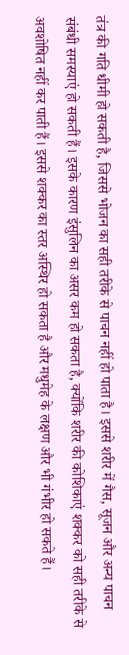तंत्र की गति धीमी हो सकती है, जिससे भोजन का सही तरीके से पाचन नहीं हो पाता है। इससे शरीर में गैस, सूजन और अन्य पाचन संबंधी समस्याएं हो सकती हैं। इसके कारण इंसुलिन का असर कम हो सकता है, क्योंकि शरीर की कोशिकाएं शक्कर को सही तरीके से अवशोषित नहीं कर पाती हैं। इससे शक्कर का स्तर अस्थिर हो सकता है और मधुमेह के लक्षण और भी गंभीर हो सकते हैं।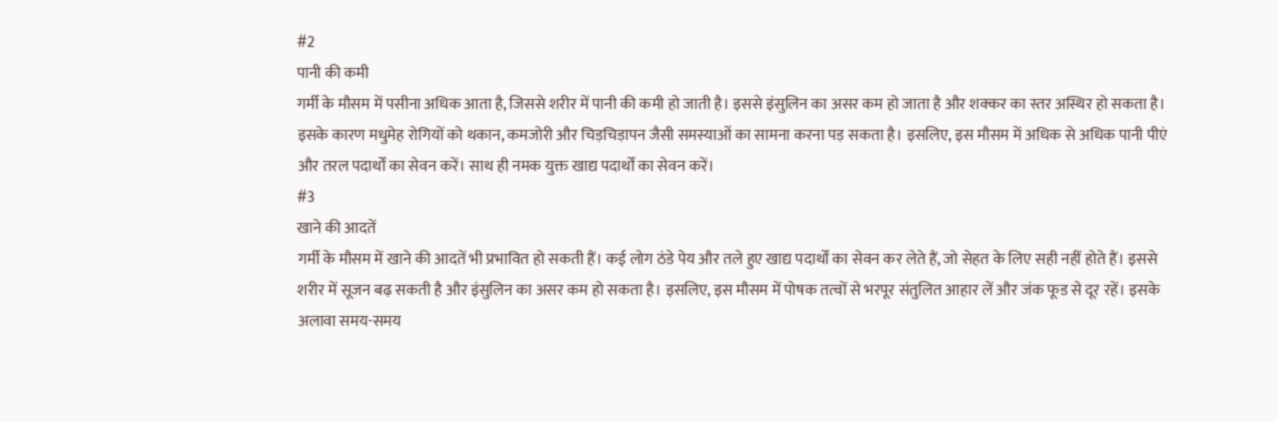#2
पानी की कमी
गर्मी के मौसम में पसीना अधिक आता है, जिससे शरीर में पानी की कमी हो जाती है। इससे इंसुलिन का असर कम हो जाता है और शक्कर का स्तर अस्थिर हो सकता है। इसके कारण मधुमेह रोगियों को थकान, कमजोरी और चिड़चिड़ापन जैसी समस्याओं का सामना करना पड़ सकता है। इसलिए, इस मौसम में अधिक से अधिक पानी पीएं और तरल पदार्थों का सेवन करें। साथ ही नमक युक्त खाद्य पदार्थों का सेवन करें।
#3
खाने की आदतें
गर्मी के मौसम में खाने की आदतें भी प्रभावित हो सकती हैं। कई लोग ठंडे पेय और तले हुए खाद्य पदार्थों का सेवन कर लेते हैं, जो सेहत के लिए सही नहीं होते हैं। इससे शरीर में सूजन बढ़ सकती है और इंसुलिन का असर कम हो सकता है। इसलिए, इस मौसम में पोषक तत्वों से भरपूर संतुलित आहार लें और जंक फूड से दूर रहें। इसके अलावा समय-समय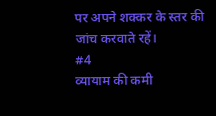पर अपने शक्कर के स्तर की जांच करवाते रहें।
#4
व्यायाम की कमी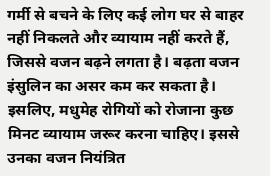गर्मी से बचने के लिए कई लोग घर से बाहर नहीं निकलते और व्यायाम नहीं करते हैं, जिससे वजन बढ़ने लगता है। बढ़ता वजन इंसुलिन का असर कम कर सकता है। इसलिए, मधुमेह रोगियों को रोजाना कुछ मिनट व्यायाम जरूर करना चाहिए। इससे उनका वजन नियंत्रित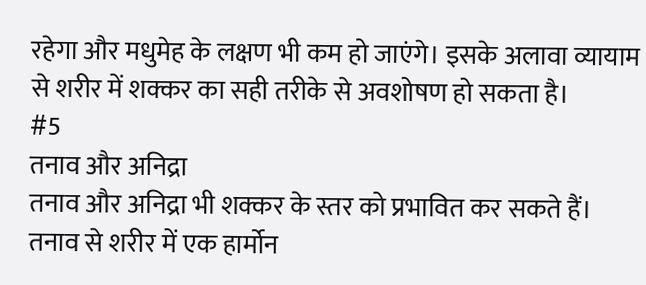रहेगा और मधुमेह के लक्षण भी कम हो जाएंगे। इसके अलावा व्यायाम से शरीर में शक्कर का सही तरीके से अवशोषण हो सकता है।
#5
तनाव और अनिद्रा
तनाव और अनिद्रा भी शक्कर के स्तर को प्रभावित कर सकते हैं। तनाव से शरीर में एक हार्मोन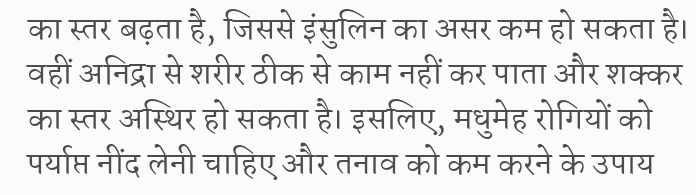का स्तर बढ़ता है, जिससे इंसुलिन का असर कम हो सकता है। वहीं अनिद्रा से शरीर ठीक से काम नहीं कर पाता और शक्कर का स्तर अस्थिर हो सकता है। इसलिए, मधुमेह रोगियों को पर्याप्त नींद लेनी चाहिए और तनाव को कम करने के उपाय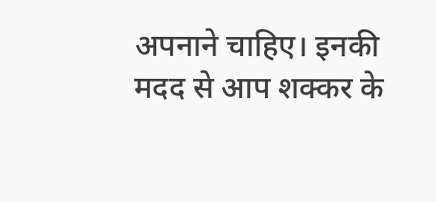अपनाने चाहिए। इनकी मदद से आप शक्कर के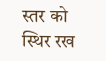स्तर को स्थिर रख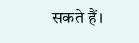सकते हैं।